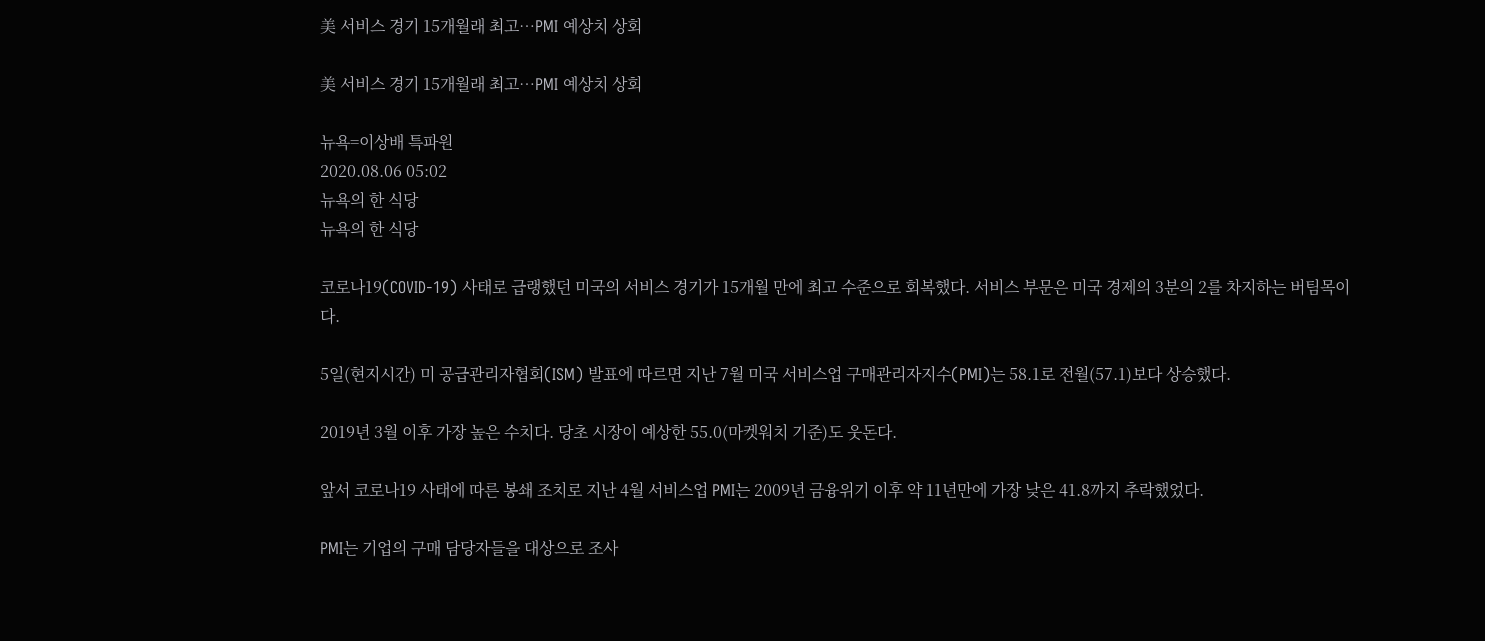美 서비스 경기 15개월래 최고…PMI 예상치 상회

美 서비스 경기 15개월래 최고…PMI 예상치 상회

뉴욕=이상배 특파원
2020.08.06 05:02
뉴욕의 한 식당
뉴욕의 한 식당

코로나19(COVID-19) 사태로 급랭했던 미국의 서비스 경기가 15개월 만에 최고 수준으로 회복했다. 서비스 부문은 미국 경제의 3분의 2를 차지하는 버팀목이다.

5일(현지시간) 미 공급관리자협회(ISM) 발표에 따르면 지난 7월 미국 서비스업 구매관리자지수(PMI)는 58.1로 전월(57.1)보다 상승했다.

2019년 3월 이후 가장 높은 수치다. 당초 시장이 예상한 55.0(마켓워치 기준)도 웃돈다.

앞서 코로나19 사태에 따른 봉쇄 조치로 지난 4월 서비스업 PMI는 2009년 금융위기 이후 약 11년만에 가장 낮은 41.8까지 추락했었다.

PMI는 기업의 구매 담당자들을 대상으로 조사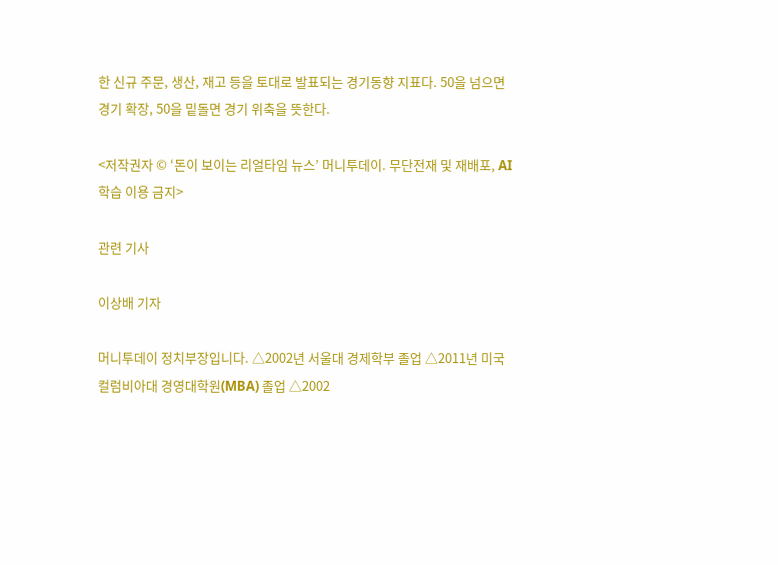한 신규 주문, 생산, 재고 등을 토대로 발표되는 경기동향 지표다. 50을 넘으면 경기 확장, 50을 밑돌면 경기 위축을 뜻한다.

<저작권자 © ‘돈이 보이는 리얼타임 뉴스’ 머니투데이. 무단전재 및 재배포, AI학습 이용 금지>

관련 기사

이상배 기자

머니투데이 정치부장입니다. △2002년 서울대 경제학부 졸업 △2011년 미국 컬럼비아대 경영대학원(MBA) 졸업 △2002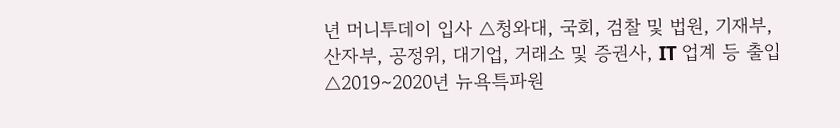년 머니투데이 입사 △청와대, 국회, 검찰 및 법원, 기재부, 산자부, 공정위, 대기업, 거래소 및 증권사, IT 업계 등 출입 △2019∼2020년 뉴욕특파원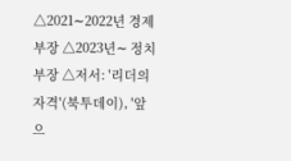△2021∼2022년 경제부장 △2023년∼ 정치부장 △저서: '리더의 자격'(북투데이), '앞으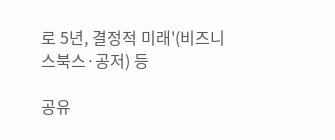로 5년, 결정적 미래'(비즈니스북스·공저) 등

공유